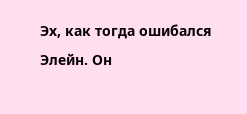Эх, как тогда ошибался Элейн. Он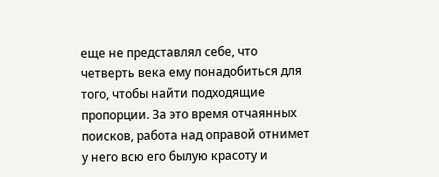еще не представлял себе, что четверть века ему понадобиться для того, чтобы найти подходящие пропорции. За это время отчаянных поисков, работа над оправой отнимет у него всю его былую красоту и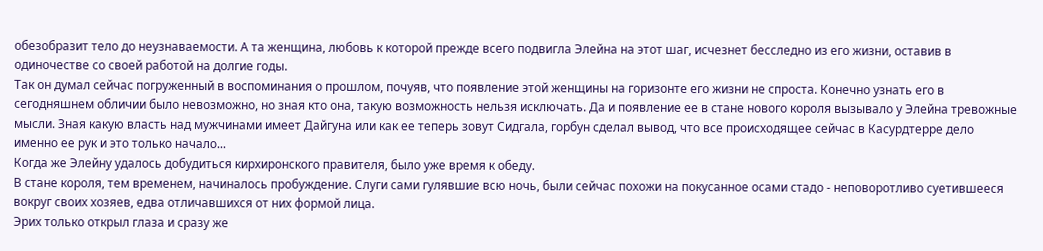обезобразит тело до неузнаваемости. А та женщина, любовь к которой прежде всего подвигла Элейна на этот шаг, исчезнет бесследно из его жизни, оставив в одиночестве со своей работой на долгие годы.
Так он думал сейчас погруженный в воспоминания о прошлом, почуяв, что появление этой женщины на горизонте его жизни не спроста. Конечно узнать его в сегодняшнем обличии было невозможно, но зная кто она, такую возможность нельзя исключать. Да и появление ее в стане нового короля вызывало у Элейна тревожные мысли. Зная какую власть над мужчинами имеет Дайгуна или как ее теперь зовут Сидгала, горбун сделал вывод, что все происходящее сейчас в Касурдтерре дело именно ее рук и это только начало...
Когда же Элейну удалось добудиться кирхиронского правителя, было уже время к обеду.
В стане короля, тем временем, начиналось пробуждение. Слуги сами гулявшие всю ночь, были сейчас похожи на покусанное осами стадо - неповоротливо суетившееся вокруг своих хозяев, едва отличавшихся от них формой лица.
Эрих только открыл глаза и сразу же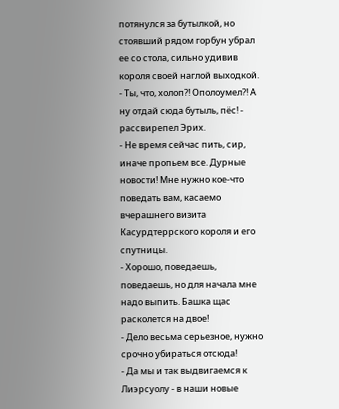потянулся за бутылкой, но стоявший рядом горбун убрал ее со стола, сильно удивив короля своей наглой выходкой.
- Ты, что, холоп?! Ополоумел?! А ну отдай сюда бутыль, пёс! - рассвирепел Эрих.
- Не время сейчас пить, сир, иначе пропьем все. Дурные новости! Мне нужно кое-что поведать вам, касаемо вчерашнего визита Касурдтеррского короля и его спутницы.
- Хорошо, поведаешь, поведаешь, но для начала мне надо выпить. Башка щас расколется на двое!
- Дело весьма серьезное, нужно срочно убираться отсюда!
- Да мы и так выдвигаемся к Лиэрсуолу - в наши новые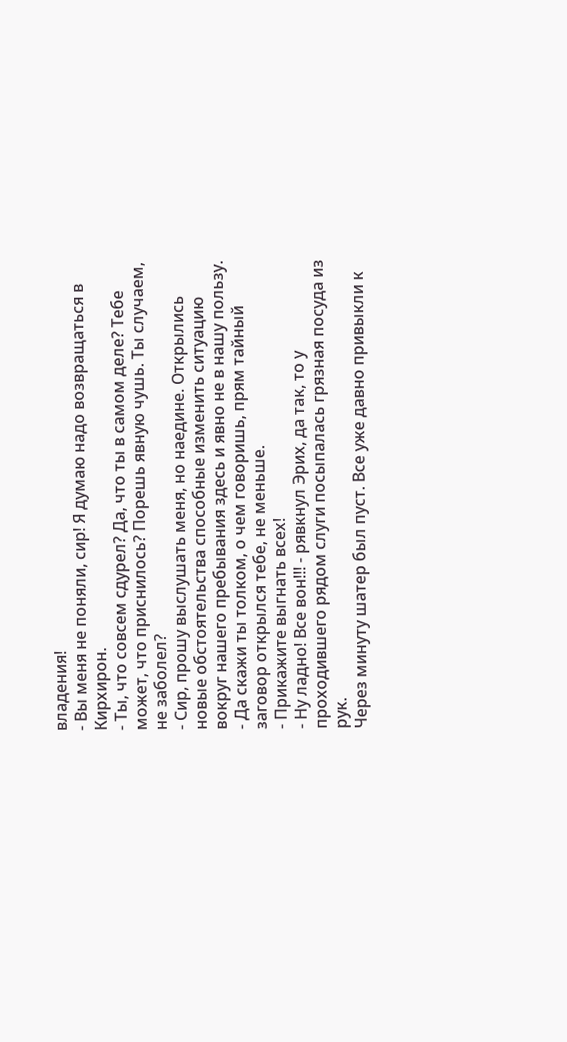владения!
- Вы меня не поняли, сир! Я думаю надо возвращаться в Кирхирон.
- Ты, что совсем сдурел? Да, что ты в самом деле? Тебе может, что приснилось? Порешь явную чушь. Ты случаем, не заболел?
- Сир, прошу выслушать меня, но наедине. Открылись новые обстоятельства способные изменить ситуацию вокруг нашего пребывания здесь и явно не в нашу пользу.
- Да скажи ты толком, о чем говоришь, прям тайный заговор открылся тебе, не меньше.
- Прикажите выгнать всех!
- Ну ладно! Все вон!!! - рявкнул Эрих, да так, то у проходившего рядом слуги посыпалась грязная посуда из рук.
Через минуту шатер был пуст. Все уже давно привыкли к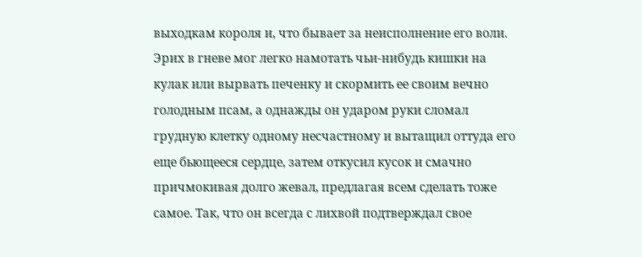выходкам короля и, что бывает за неисполнение его воли. Эрих в гневе мог легко намотать чьи-нибудь кишки на кулак или вырвать печенку и скормить ее своим вечно голодным псам, а однажды он ударом руки сломал грудную клетку одному несчастному и вытащил оттуда его еще бьющееся сердце, затем откусил кусок и смачно причмокивая долго жевал, предлагая всем сделать тоже самое. Так, что он всегда с лихвой подтверждал свое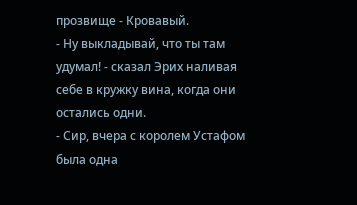прозвище - Кровавый.
- Ну выкладывай, что ты там удумал! - сказал Эрих наливая себе в кружку вина, когда они остались одни.
- Сир, вчера с королем Устафом была одна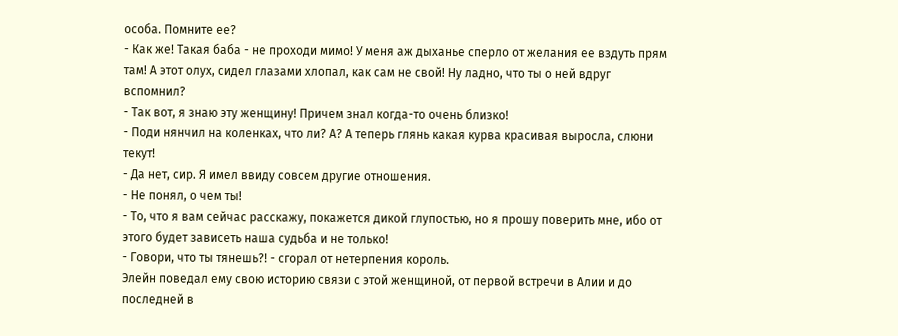особа. Помните ее?
- Как же! Такая баба - не проходи мимо! У меня аж дыханье сперло от желания ее вздуть прям там! А этот олух, сидел глазами хлопал, как сам не свой! Ну ладно, что ты о ней вдруг вспомнил?
- Так вот, я знаю эту женщину! Причем знал когда-то очень близко!
- Поди нянчил на коленках, что ли? А? А теперь глянь какая курва красивая выросла, слюни текут!
- Да нет, сир. Я имел ввиду совсем другие отношения.
- Не понял, о чем ты!
- То, что я вам сейчас расскажу, покажется дикой глупостью, но я прошу поверить мне, ибо от этого будет зависеть наша судьба и не только!
- Говори, что ты тянешь?! - сгорал от нетерпения король.
Элейн поведал ему свою историю связи с этой женщиной, от первой встречи в Алии и до последней в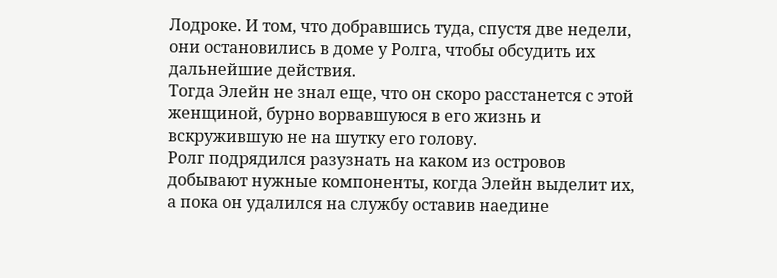Лодроке. И том, что добравшись туда, спустя две недели, они остановились в доме у Ролга, чтобы обсудить их дальнейшие действия.
Тогда Элейн не знал еще, что он скоро расстанется с этой женщиной, бурно ворвавшуюся в его жизнь и вскружившую не на шутку его голову.
Ролг подрядился разузнать на каком из островов добывают нужные компоненты, когда Элейн выделит их, а пока он удалился на службу оставив наедине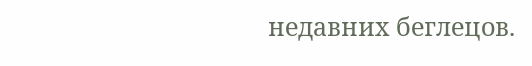недавних беглецов.